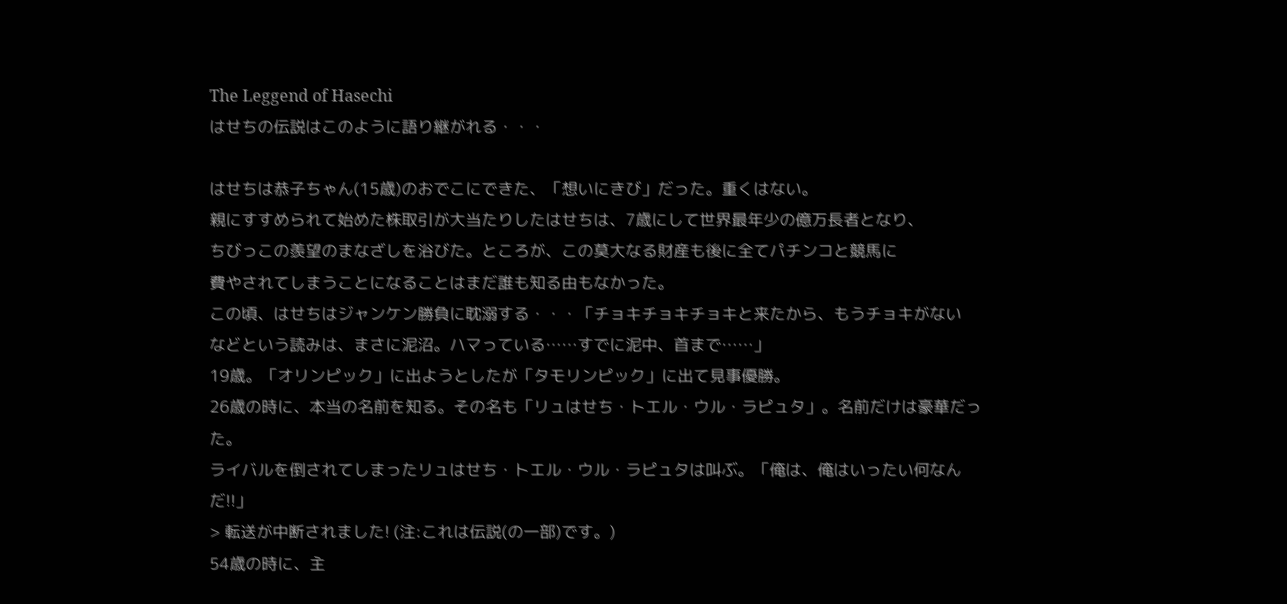The Leggend of Hasechi
はせちの伝説はこのように語り継がれる・・・

はせちは恭子ちゃん(15歳)のおでこにできた、「想いにきび」だった。重くはない。
親にすすめられて始めた株取引が大当たりしたはせちは、7歳にして世界最年少の億万長者となり、
ちびっこの羨望のまなざしを浴びた。ところが、この莫大なる財産も後に全てパチンコと競馬に
費やされてしまうことになることはまだ誰も知る由もなかった。
この頃、はせちはジャンケン勝負に耽溺する・・・「チョキチョキチョキと来たから、もうチョキがない
などという読みは、まさに泥沼。ハマっている……すでに泥中、首まで……」
19歳。「オリンピック」に出ようとしたが「タモリンピック」に出て見事優勝。
26歳の時に、本当の名前を知る。その名も「リュはせち・トエル・ウル・ラピュタ」。名前だけは豪華だった。
ライバルを倒されてしまったリュはせち・トエル・ウル・ラピュタは叫ぶ。「俺は、俺はいったい何なんだ!!」
> 転送が中断されました! (注:これは伝説(の一部)です。)
54歳の時に、主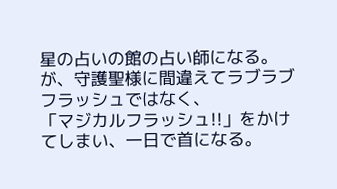星の占いの館の占い師になる。が、守護聖様に間違えてラブラブフラッシュではなく、
「マジカルフラッシュ!!」をかけてしまい、一日で首になる。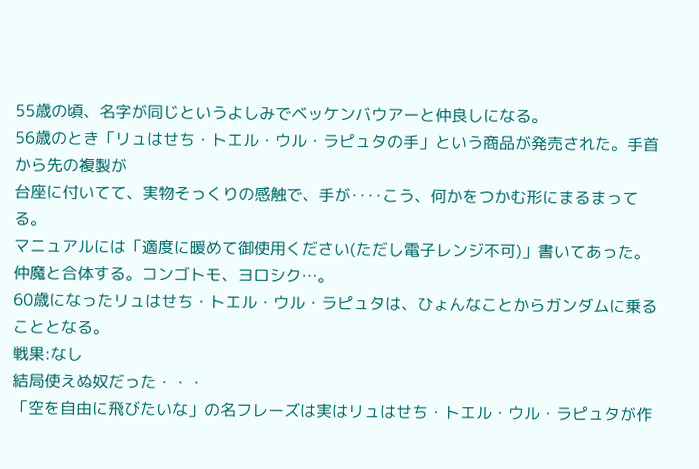55歳の頃、名字が同じというよしみでベッケンバウアーと仲良しになる。
56歳のとき「リュはせち・トエル・ウル・ラピュタの手」という商品が発売された。手首から先の複製が
台座に付いてて、実物そっくりの感触で、手が‥‥こう、何かをつかむ形にまるまってる。
マニュアルには「適度に暖めて御使用ください(ただし電子レンジ不可)」書いてあった。
仲魔と合体する。コンゴトモ、ヨロシク…。
60歳になったリュはせち・トエル・ウル・ラピュタは、ひょんなことからガンダムに乗ることとなる。
戦果:なし
結局使えぬ奴だった・・・
「空を自由に飛びたいな」の名フレーズは実はリュはせち・トエル・ウル・ラピュタが作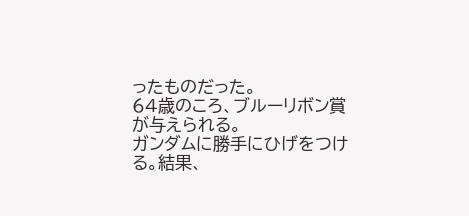ったものだった。
64歳のころ、ブルーリボン賞が与えられる。
ガンダムに勝手にひげをつける。結果、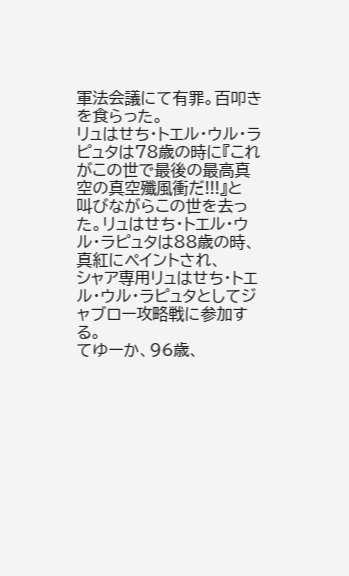軍法会議にて有罪。百叩きを食らった。
リュはせち・トエル・ウル・ラピュタは78歳の時に『これがこの世で最後の最高真空の真空殲風衝だ!!!』と
叫びながらこの世を去った。リュはせち・トエル・ウル・ラピュタは88歳の時、真紅にペイントされ、
シャア専用リュはせち・トエル・ウル・ラピュタとしてジャブロー攻略戦に参加する。
てゆーか、96歳、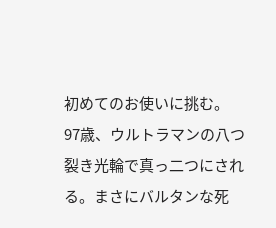初めてのお使いに挑む。
97歳、ウルトラマンの八つ裂き光輪で真っ二つにされる。まさにバルタンな死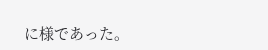に様であった。